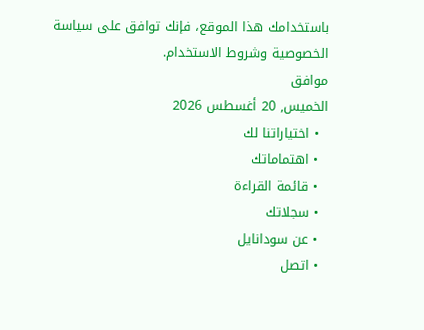باستخدامك هذا الموقع، فإنك توافق على سياسة الخصوصية وشروط الاستخدام.
موافق
الخميس, 20 أغسطس 2026
  • اختياراتنا لك
  • اهتماماتك
  • قائمة القراءة
  • سجلاتك
  • عن سودانايل
  • اتصل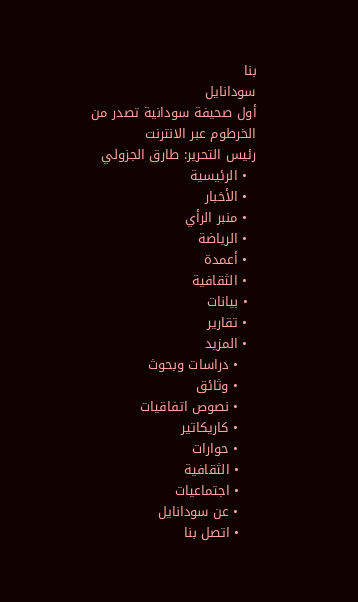بنا
سودانايل
أول صحيفة سودانية تصدر من الخرطوم عبر الانترنت
رئيس التحرير: طارق الجزولي
  • الرئيسية
  • الأخبار
  • منبر الرأي
  • الرياضة
  • أعمدة
  • الثقافية
  • بيانات
  • تقارير
  • المزيد
    • دراسات وبحوث
    • وثائق
    • نصوص اتفاقيات
    • كاريكاتير
    • حوارات
    • الثقافية
    • اجتماعيات
    • عن سودانايل
    • اتصل بنا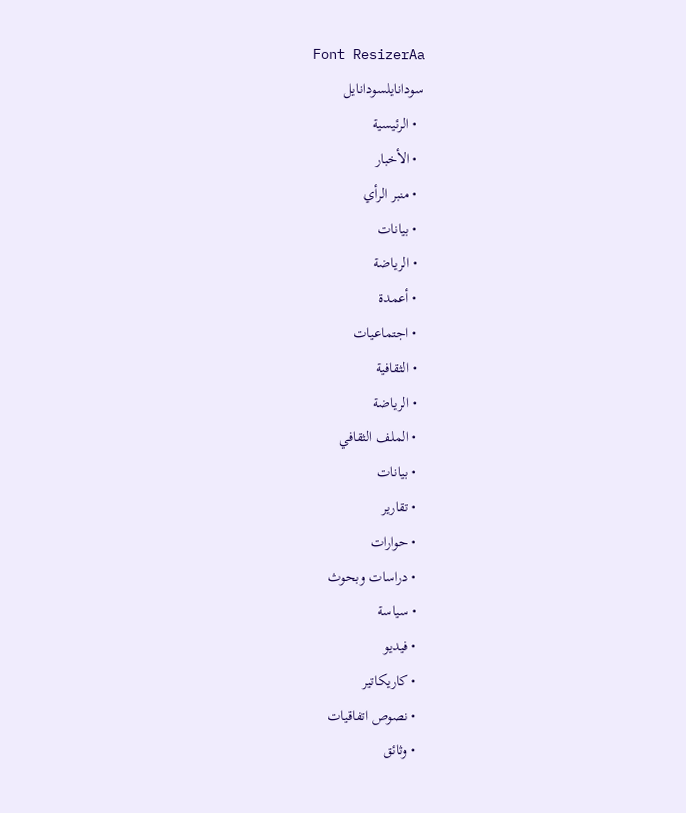Font ResizerAa
سودانايلسودانايل
  • الرئيسية
  • الأخبار
  • منبر الرأي
  • بيانات
  • الرياضة
  • أعمدة
  • اجتماعيات
  • الثقافية
  • الرياضة
  • الملف الثقافي
  • بيانات
  • تقارير
  • حوارات
  • دراسات وبحوث
  • سياسة
  • فيديو
  • كاريكاتير
  • نصوص اتفاقيات
  • وثائق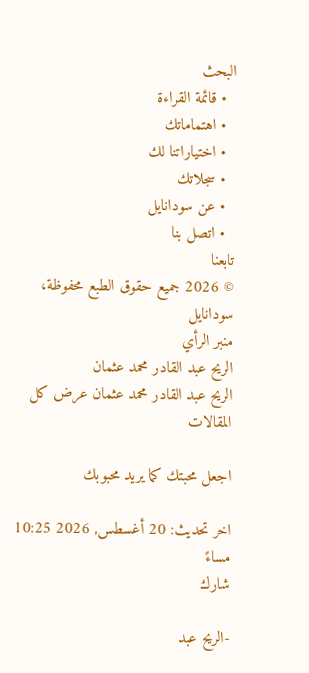البحث
  • قائمة القراءة
  • اهتماماتك
  • اختياراتنا لك
  • سجلاتك
  • عن سودانايل
  • اتصل بنا
تابعنا
© 2026 جميع حقوق الطبع محفوظة، سودانايل
منبر الرأي
الريح عبد القادر محمد عثمان
الريح عبد القادر محمد عثمان عرض كل المقالات

اجعل محبتك كما يريد محبوبك

اخر تحديث: 20 أغسطس, 2026 10:25 مساءً
شارك

-الريح عبد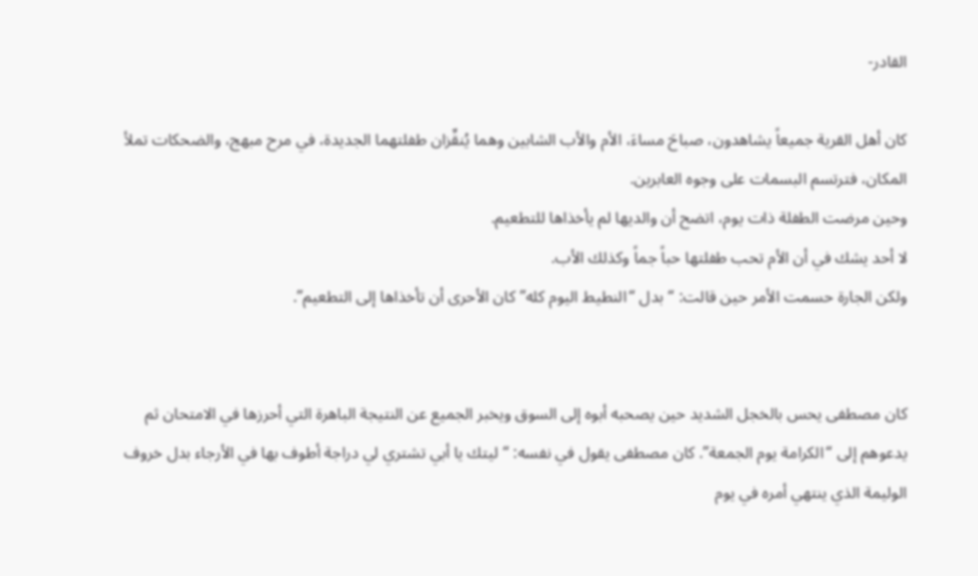القادر-

كان أهل القرية جميعاً يشاهدون، صباحَ مساءَ، الأم والأب الشابين وهما يُنقِّزان طفلتهما الجديدة، في مرح مبهج، والضحكات تملأ المكان، فترتسم البسمات على وجوه العابرين.
وحين مرضت الطفلة ذات يوم، اتضح أن والديها لم يأخذاها للتطعيم.
لا أحد يشك في أن الأم تحب طفلتها حباً جماً وكذلك الأب.
ولكن الجارة حسمت الأمر حين قالت: “بدل “النطيط اليوم كله” كان الأحرى أن تأخذاها إلى التطعيم”.


كان مصطفى يحس بالخجل الشديد حين يصحبه أبوه إلى السوق ويخبر الجميع عن النتيجة الباهرة التي أحرزها في الامتحان ثم يدعوهم إلى “الكرامة يوم الجمعة”. كان مصطفى يقول في نفسه: “ليتك يا أبي تشتري لي دراجة أطوف بها في الأرجاء بدل خروف الوليمة الذي ينتهي أمره في يوم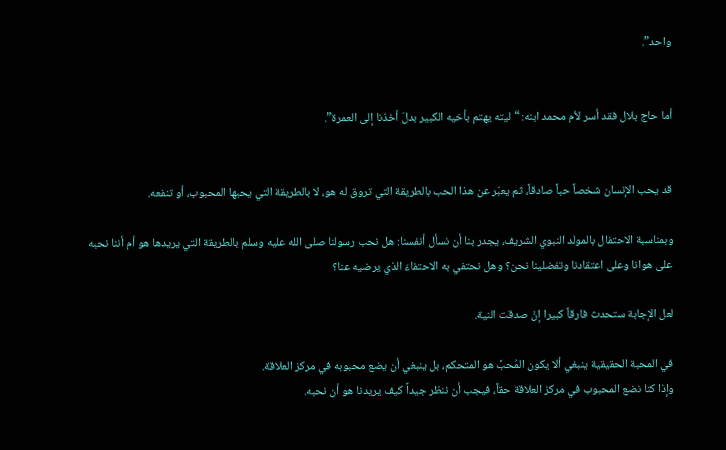واحد”.


أما حاج بلال فقد أسر لأم محمد ابنه: “ليته يهتم بأخيه الكبير بدلَ أخذنا إلى العمرة”.


قد يحب الإنسان شخصاً حباً صادقاً، ثم يعبّر عن هذا الحب بالطريقة التي تروق له هو، لا بالطريقة التي يحبها المحبوب، أو تنفعه.

وبمناسبة الاحتفال بالمولد النبوي الشريف، يجدر بنا أن نسأل أنفسنا: هل نحب رسولنا صلى الله عليه وسلم بالطريقة التي يريدها هو أم أننا نحبه على هوانا وعلى اعتقادنا وتفضلينا نحن؟ وهل نحتفي به الاحتفاءَ الذي يرضيه عنا؟

لعل الإجابة ستحدث فارقاً كبيرا إنْ صدقت النية.

في المحبة الحقيقية ينبغي ألا يكون المُحبَّ هو المتحكم، بل ينبغي أن يضع محبوبه في مركز العلاقة.
وإذا كنا نضع المحبوب في مركز العلاقة حقاً، فيجب أن ننظر جيداً كيف يريدنا هو أن نحبه.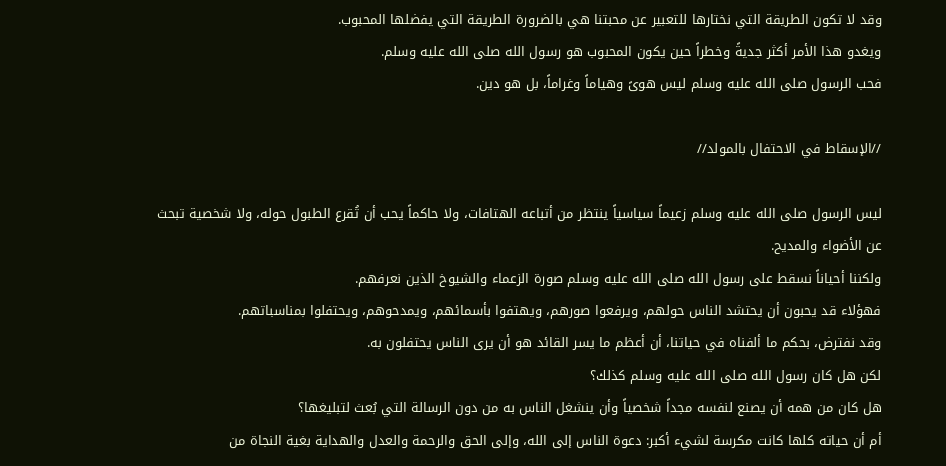وقد لا تكون الطريقة التي نختارها للتعبير عن محبتنا هي بالضرورة الطريقة التي يفضلها المحبوب.
ويغدو هذا الأمر أكثر جديةً وخطراً حين يكون المحبوب هو رسول الله صلى الله عليه وسلم.
فحب الرسول صلى الله عليه وسلم ليس هوىً وهياماً وغراماً، بل هو دين.

//الإسقاط في الاحتفال بالمولد//

ليس الرسول صلى الله عليه وسلم زعيماً سياسياً ينتظر من أتباعه الهتافات، ولا حاكماً يحب أن تُقرع الطبول حوله، ولا شخصية تبحث عن الأضواء والمديح.
ولكننا أحياناً نسقط على رسول الله صلى الله عليه وسلم صورة الزعماء والشيوخ الذين نعرفهم.
فهؤلاء قد يحبون أن يحتشد الناس حولهم، ويرفعوا صورهم، ويهتفوا بأسمائهم، ويمدحوهم، ويحتفلوا بمناسباتهم.
وقد نفترض، بحكم ما ألفناه في حياتنا، أن أعظم ما يسر القائد هو أن يرى الناس يحتفلون به.
لكن هل كان رسول الله صلى الله عليه وسلم كذلك؟
هل كان من همه أن يصنع لنفسه مجداً شخصياً وأن ينشغل الناس به من دون الرسالة التي بُعث لتبليغها؟
أم أن حياته كلها كانت مكرسة لشيء أكبر: دعوة الناس إلى الله، وإلى الحق والرحمة والعدل والهداية بغية النجاة من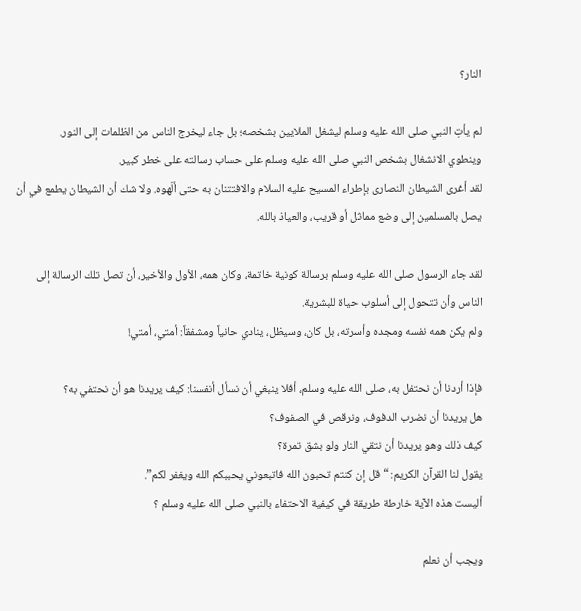النار؟

لم يأتِ النبي صلى الله عليه وسلم ليشغل الملايين بشخصه؛ بل جاء ليخرج الناس من الظلمات إلى النور.
وينطوي الانشغال بشخص النبي صلى الله عليه وسلم على حساب رسالته على خطر كبير.
لقد أغرى الشيطان النصارى بإطراء المسيح عليه السلام والافتتنان به حتى ألّهوه. ولا شك أن الشيطان يطمع في أن يصل بالمسلمين إلى وضع مماثل أو قريب، والعياذ بالله.

لقد جاء الرسول صلى الله عليه وسلم برسالة كونية خاتمة، وكان همه، الأول والأخير، أن تصل تلك الرسالة إلى الناس وأن تتحول إلى أسلوب حياة للبشرية.
ولم يكن همه نفسه ومجده وأسرته، بل كان، وسيظل، ينادي حانياً ومشفقاً: أمتي، أمتي!

فإذا أردنا أن نحتفل به، صلى الله عليه وسلم، أفلا ينبغي أن نسأل أنفسنا: كيف يريدنا هو أن نحتفي به؟
هل يريدنا أن نضرب الدفوف، ونرقص في الصفوف؟
كيف ذلك وهو يريدنا أن نتقي النار ولو بشق تمرة؟
يقول لنا القرآن الكريم: “قل إن كنتم تحبون الله فاتبعوني يحببكم الله ويغفر لكم”.
أليست هذه الآية خارطة طريقة في كيفية الاحتفاء بالنبي صلى الله عليه وسلم ؟

ويجب أن نعلم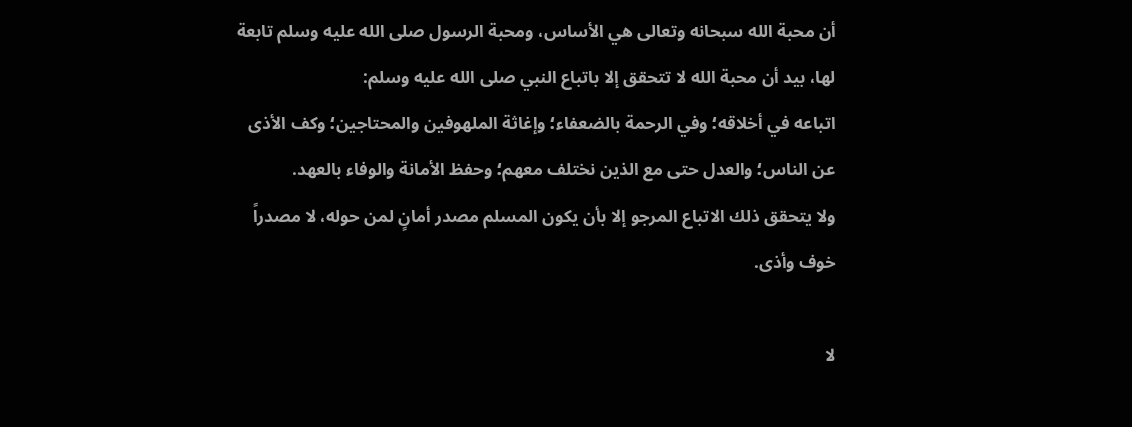أن محبة الله سبحانه وتعالى هي الأساس، ومحبة الرسول صلى الله عليه وسلم تابعة لها، بيد أن محبة الله لا تتحقق إلا باتباع النبي صلى الله عليه وسلم:
اتباعه في أخلاقه؛ وفي الرحمة بالضعفاء؛ وإغاثة الملهوفين والمحتاجين؛ وكف الأذى عن الناس؛ والعدل حتى مع الذين نختلف معهم؛ وحفظ الأمانة والوفاء بالعهد.
ولا يتحقق ذلك الاتباع المرجو إلا بأن يكون المسلم مصدر أمانٍ لمن حوله، لا مصدراً خوف وأذى.

لا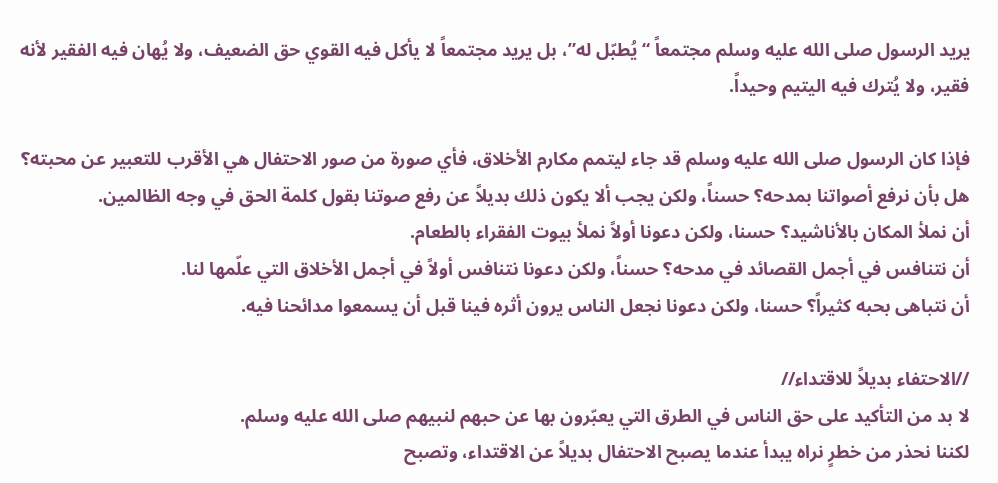يريد الرسول صلى الله عليه وسلم مجتمعاً “يُطبّل له”، بل يريد مجتمعاً لا يأكل فيه القوي حق الضعيف، ولا يُهان فيه الفقير لأنه فقير، ولا يُترك فيه اليتيم وحيداً.

فإذا كان الرسول صلى الله عليه وسلم قد جاء ليتمم مكارم الأخلاق، فأي صورة من صور الاحتفال هي الأقرب للتعبير عن محبته؟
هل بأن نرفع أصواتنا بمدحه؟ حسناً، ولكن يجب ألا يكون ذلك بديلاً عن رفع صوتنا بقول كلمة الحق في وجه الظالمين.
أن نملأ المكان بالأناشيد؟ حسنا، ولكن دعونا أولاً نملأ بيوت الفقراء بالطعام.
أن نتنافس في أجمل القصائد في مدحه؟ حسناً، ولكن دعونا نتنافس أولاً في أجمل الأخلاق التي علّمها لنا.
أن نتباهى بحبه كثيراً؟ حسنا، ولكن دعونا نجعل الناس يرون أثره فينا قبل أن يسمعوا مدائحنا فيه.

//الاحتفاء بديلاً للاقتداء//
لا بد من التأكيد على حق الناس في الطرق التي يعبّرون بها عن حبهم لنبيهم صلى الله عليه وسلم.
لكننا نحذر من خطرٍ نراه يبدأ عندما يصبح الاحتفال بديلاً عن الاقتداء، وتصبح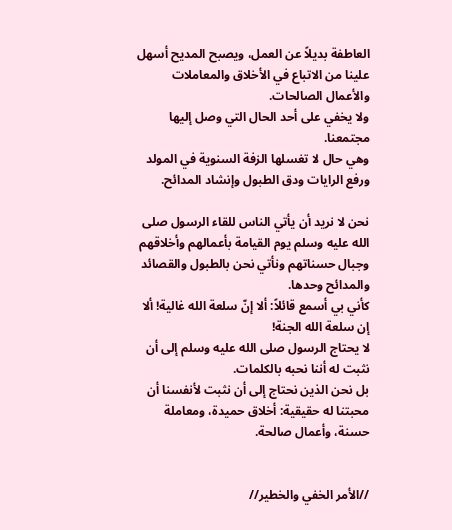العاطفة بديلاً عن العمل، ويصبح المديح أسهل علينا من الاتباع في الأخلاق والمعاملات والأعمال الصالحات.
ولا يخفي على أحد الحال التي وصل إليها مجتمعنا.
وهي حال لا تغسلها الزفة السنوية في المولد ورفع الرايات ودق الطبول وإنشاد المدائح.

نحن لا نريد أن يأتي الناس للقاء الرسول صلى الله عليه وسلم يوم القيامة بأعمالهم وأخلاقهم وجبال حسناتهم ونأتي نحن بالطبول والقصائد والمدائح وحدها.
كأني بي أسمع قائلاً: ألا إنّ سلعة الله غالية! ألا إن سلعة الله الجنة!
لا يحتاج الرسول صلى الله عليه وسلم إلى أن نثبت له أننا نحبه بالكلمات.
بل نحن الذين نحتاج إلى أن نثبت لأنفسنا أن محبتنا له حقيقية: أخلاق حميدة، ومعاملة حسنة، وأعمال صالحة.


//الأمر الخفي والخطير//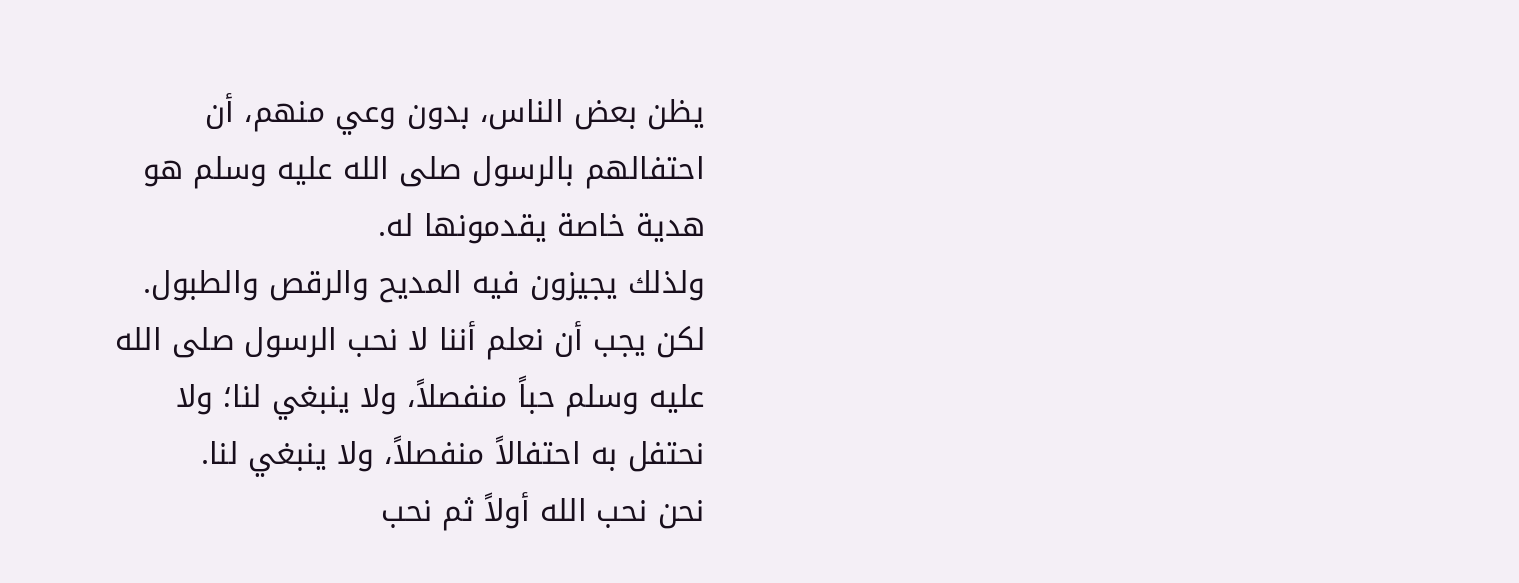يظن بعض الناس، بدون وعي منهم، أن احتفالهم بالرسول صلى الله عليه وسلم هو هدية خاصة يقدمونها له.
ولذلك يجيزون فيه المديح والرقص والطبول.
لكن يجب أن نعلم أننا لا نحب الرسول صلى الله عليه وسلم حباً منفصلاً، ولا ينبغي لنا؛ ولا نحتفل به احتفالاً منفصلاً، ولا ينبغي لنا.
نحن نحب الله أولاً ثم نحب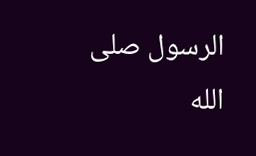الرسول صلى الله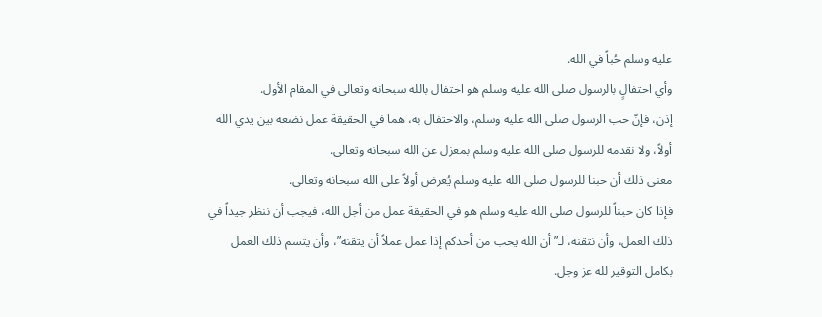عليه وسلم حُباً في الله.
وأي احتفالٍ بالرسول صلى الله عليه وسلم هو احتفال بالله سبحانه وتعالى في المقام الأول.
إذن، فإنّ حب الرسول صلى الله عليه وسلم، والاحتفال به، هما في الحقيقة عمل نضعه بين يدي الله أولاً، ولا نقدمه للرسول صلى الله عليه وسلم بمعزل عن الله سبحانه وتعالى.
معنى ذلك أن حبنا للرسول صلى الله عليه وسلم يُعرض أولاً على الله سبحانه وتعالى.
فإذا كان حبناً للرسول صلى الله عليه وسلم هو في الحقيقة عمل من أجل الله، فيجب أن ننظر جيداً في ذلك العمل، وأن نتقنه، لـ”أن الله يحب من أحدكم إذا عمل عملاً أن يتقنه”، وأن يتسم ذلك العمل بكامل التوقير لله عز وجل.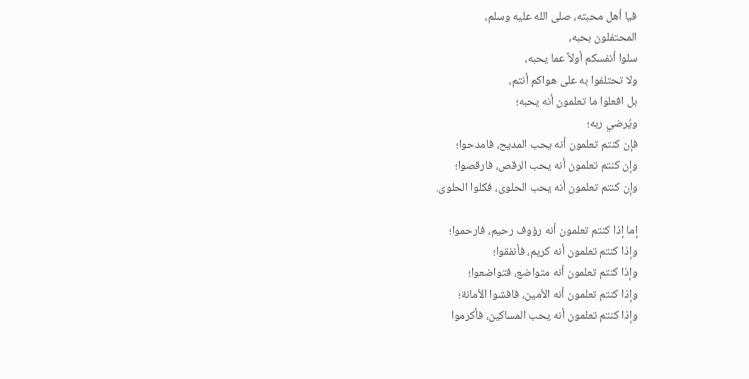فيا أهل محبته، صلى الله عليه وسلم،
المحتفلون بحبه،
سلوا أنفسكم أولاً عما يحبه،
ولا تحتلفوا به على هواكم أنتم،
بل افعلوا ما تعلمون أنه يحبه؛
ويُرضي ربه؛
فإن كنتم تعلمون أنه يحب المديح، فامدحوا؛
وإن كنتم تعلمون أنه يحب الرقص، فارقصوا؛
وإن كنتم تعلمون أنه يحب الحلوى، فكلوا الحلوى.

إما إذا كنتم تعلمون أنه رؤوف رحيم، فارحموا؛
وإذا كنتم تعلمون أنه كريم، فأنفقوا؛
وإذا كنتم تعلمون أنه متواضع، فتواضعوا؛
وإذا كنتم تعلمون أنه الأمين، فافشوا الأمانة؛
وإذا كنتم تعلمون أنه يحب المساكين، فأكرموا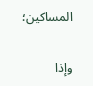المساكين؛

وإذا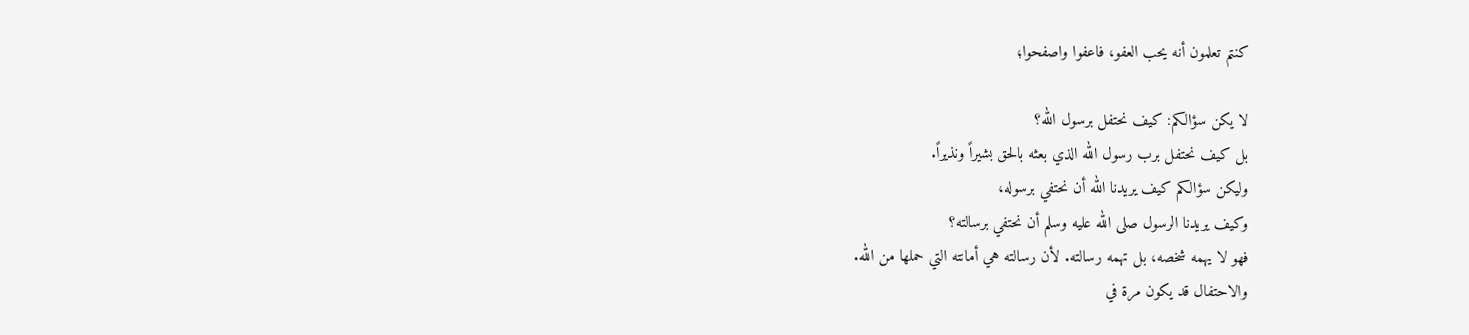كنتم تعلمون أنه يحب العفو، فاعفوا واصفحوا؛

لا يكن سؤالكم: كيف نحتفل برسول الله؟
بل كيف نحتفل برب رسول الله الذي بعثه بالحق بشيراً ونذيراً.
وليكن سؤالكم كيف يريدنا الله أن نحتفي برسوله،
وكيف يريدنا الرسول صلى الله عليه وسلم أن نحتفي برسالته؟
فهو لا يهمه شخصه، بل تهمه رسالته. لأن رسالته هي أمانته التي حملها من الله.
والاحتفال قد يكون مرة في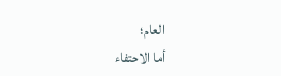العام؛
أما الاحتفاء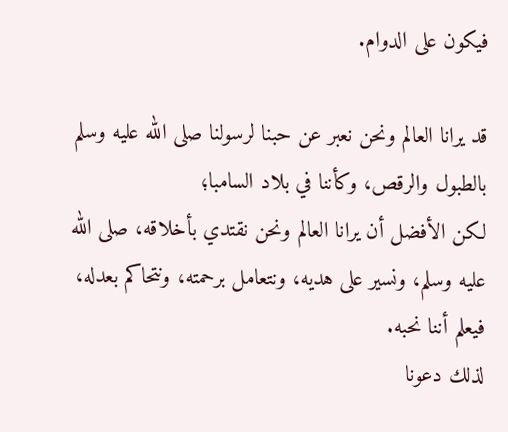فيكون على الدوام.

قد يرانا العالم ونحن نعبر عن حبنا لرسولنا صلى الله عليه وسلم بالطبول والرقص، وكأننا في بلاد السامبا؛
لكن الأفضل أن يرانا العالم ونحن نقتدي بأخلاقه، صلى الله عليه وسلم، ونسير على هديه، ونتعامل برحمته، ونتحاكم بعدله، فيعلم أننا نحبه.
لذلك دعونا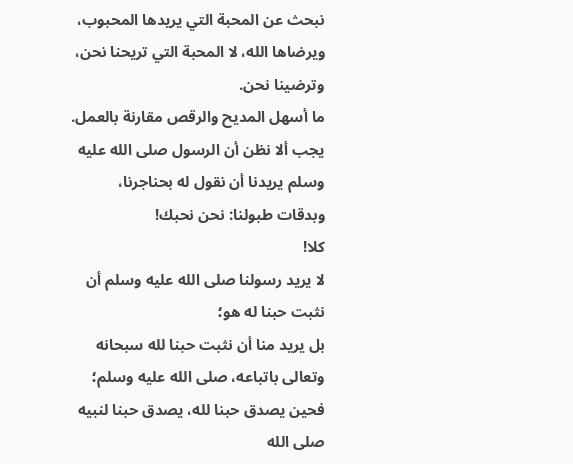نبحث عن المحبة التي يريدها المحبوب، ويرضاها الله، لا المحبة التي تريحنا نحن، وترضينا نحن.
ما أسهل المديح والرقص مقارنة بالعمل.
يجب ألا نظن أن الرسول صلى الله عليه وسلم يريدنا أن نقول له بحناجرنا، وبدقات طبولنا: نحن نحبك!
كلا!
لا يريد رسولنا صلى الله عليه وسلم أن نثبت حبنا له هو؛
بل يريد منا أن نثبت حبنا لله سبحانه وتعالى باتباعه، صلى الله عليه وسلم؛
فحين يصدق حبنا لله، يصدق حبنا لنبيه صلى الله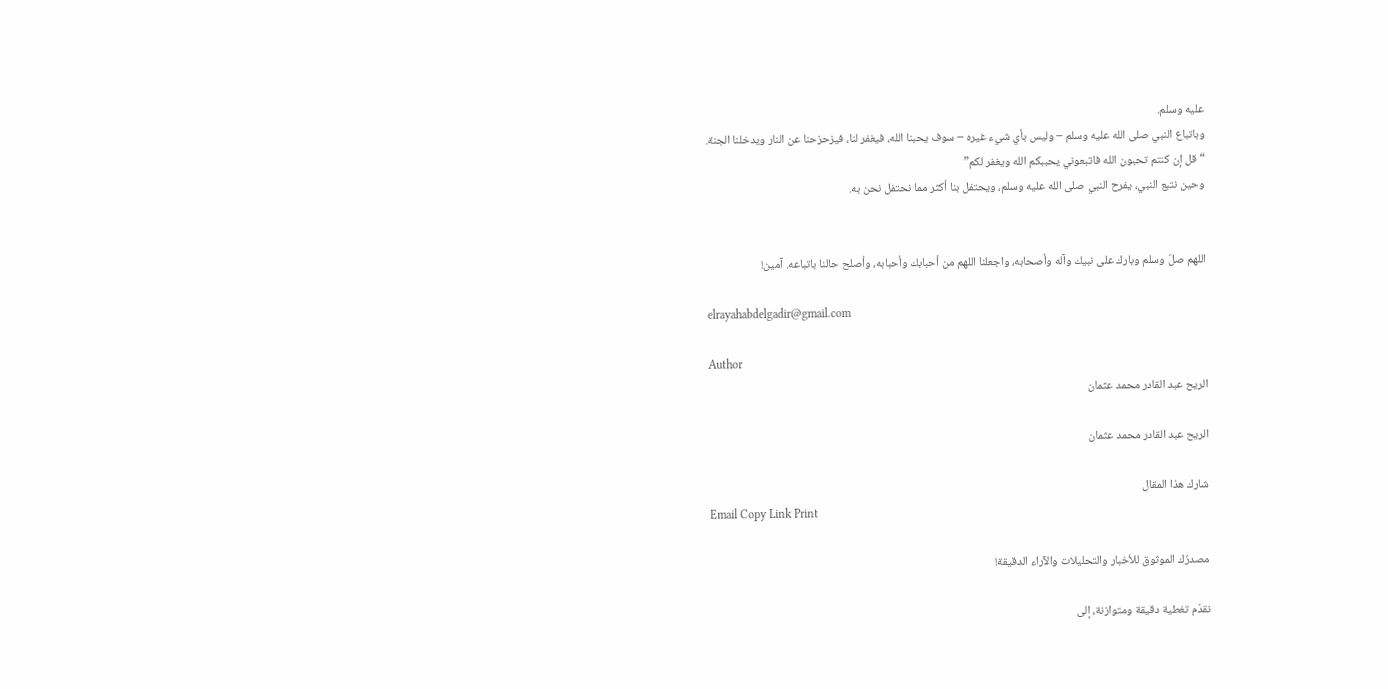عليه وسلم.
وباتباع النبي صلى الله عليه وسلم – وليس بأي شيء غيره – سوف يحبنا الله، فيغفر لنا، فيزحزحنا عن النار ويدخلنا الجنة.
“قل إن كنتم تحبون الله فاتبعوني يحببكم الله ويغفر لكم”
وحين نتبع النبي، يفرح النبي صلى الله عليه وسلم، ويحتفل بنا أكثر مما نحتفل نحن به.


اللهم صلّ وسلم وبارك على نبيك وآله وأصحابه، واجعلنا اللهم من أحبابك وأحبابه، وأصلح حالنا باتباعه. آمين!

elrayahabdelgadir@gmail.com

Author
الريح عبد القادر محمد عثمان

الريح عبد القادر محمد عثمان

شارك هذا المقال
Email Copy Link Print

مصدرُك الموثوق للأخبار والتحليلات والآراء الدقيقة!

نقدّم تغطية دقيقة ومتوازنة، إلى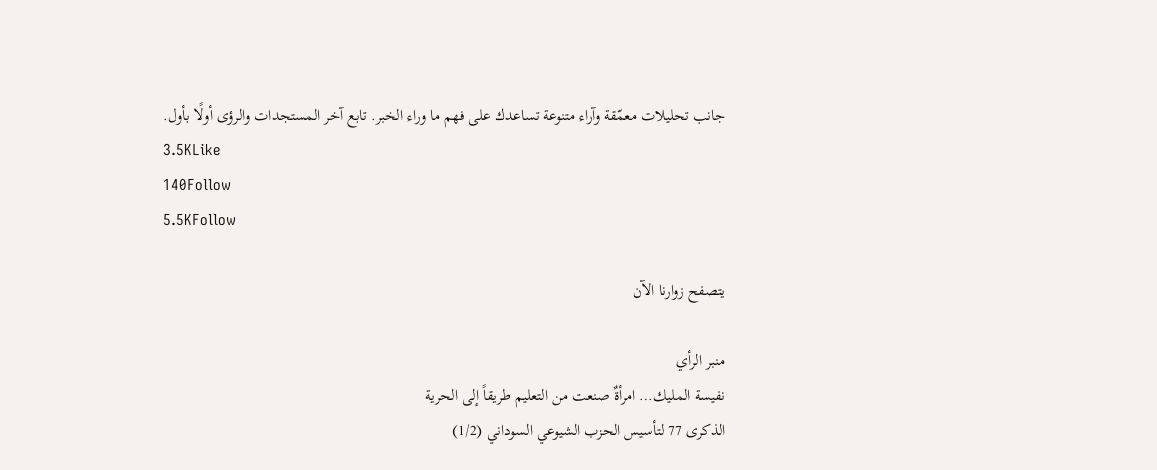جانب تحليلات معمّقة وآراء متنوعة تساعدك على فهم ما وراء الخبر. تابع آخر المستجدات والرؤى أولًا بأول.
3.5KLike
140Follow
5.5KFollow

يتصفح زوارنا الآن

منبر الرأي
نفيسة المليك… امرأةٌ صنعت من التعليم طريقاً إلى الحرية
الذكرى 77 لتأسيس الحزب الشيوعي السوداني (1/2)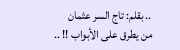.. بقلم: تاج السر عثمان
من يطرق على الأبواب !! ..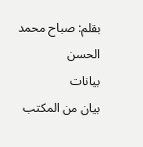بقلم: صباح محمد الحسن
بيانات
بيان من المكتب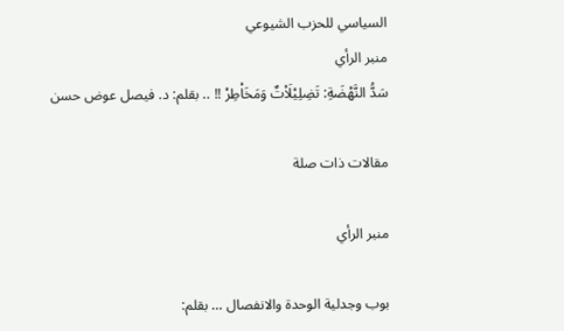السياسي للحزب الشيوعي
منبر الرأي
سَدُّ النَّهْضَةِ: تَضِلِيْلَاْتٌ وَمَخَاْطِرْ !! .. بقلم: د. فيصل عوض حسن

مقالات ذات صلة

منبر الرأي

بوب وجدلية الوحدة والانفصال … بقلم: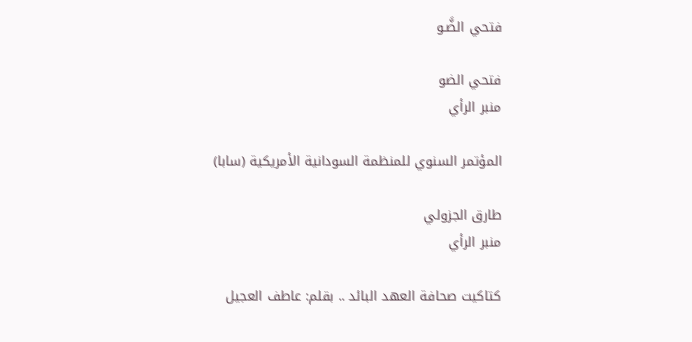فتحي الضَّـو

فتحي الضو
منبر الرأي

المؤتمر السنوي للمنظمة السودانية الأمريكية (سابا)

طارق الجزولي
منبر الرأي

كتاكيت صحافة العهد البائد .. بقلم: عاطف العجيل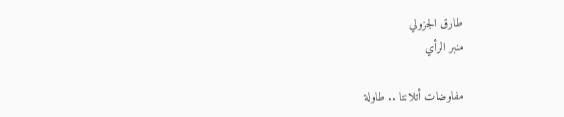طارق الجزولي
منبر الرأي

مفاوضات أتلانتا .. طاولة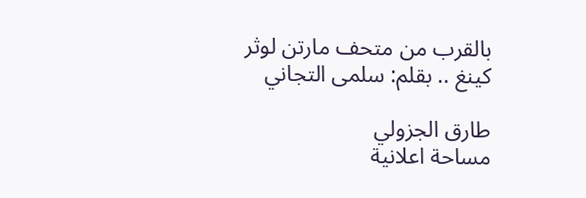بالقرب من متحف مارتن لوثر كينغ .. بقلم: سلمى التجاني

طارق الجزولي
مساحة اعلانية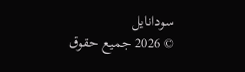سودانايل
© 2026 جميع حقوق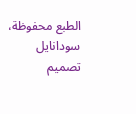الطبع محفوظة، سودانايل
تصميم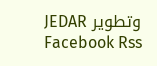وتطوير JEDAR
Facebook Rss